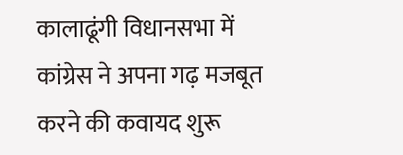कालाढूंगी विधानसभा में कांग्रेस ने अपना गढ़ मजबूत करने की कवायद शुरू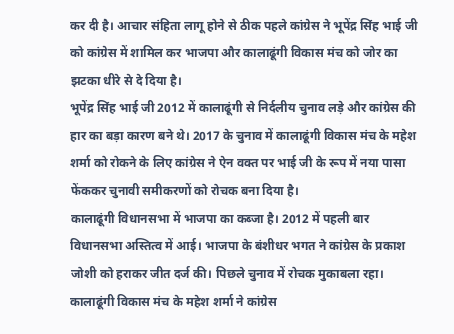कर दी है। आचार संहिता लागू होने से ठीक पहले कांग्रेस ने भूपेंद्र सिंह भाई जी को कांग्रेस में शामिल कर भाजपा और कालाढूंगी विकास मंच को जोर का झटका धीरे से दे दिया है।
भूपेंद्र सिंह भाई जी 2012 में कालाढूंगी से निर्दलीय चुनाव लड़े और कांग्रेस की हार का बड़ा कारण बने थे। 2017 के चुनाव में कालाढूंगी विकास मंच के महेश शर्मा को रोकने के लिए कांग्रेस ने ऐन वक्त पर भाई जी के रूप में नया पासा फेंककर चुनावी समीकरणों को रोचक बना दिया है।
कालाढूंगी विधानसभा में भाजपा का कब्जा है। 2012 में पहली बार विधानसभा अस्तित्व में आई। भाजपा के बंशीधर भगत ने कांग्रेस के प्रकाश जोशी को हराकर जीत दर्ज की। पिछले चुनाव में रोचक मुकाबला रहा।
कालाढूंगी विकास मंच के महेश शर्मा ने कांग्रेस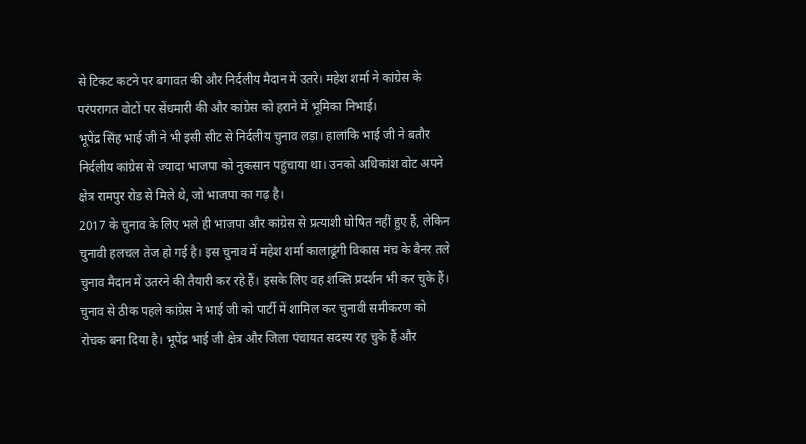से टिकट कटने पर बगावत की और निर्दलीय मैदान में उतरे। महेश शर्मा ने कांग्रेस के परंपरागत वोटों पर सेंधमारी की और कांग्रेस को हराने में भूमिका निभाई।
भूपेंद्र सिंह भाई जी ने भी इसी सीट से निर्दलीय चुनाव लड़ा। हालांकि भाई जी ने बतौर निर्दलीय कांग्रेस से ज्यादा भाजपा को नुकसान पहुंचाया था। उनको अधिकांश वोट अपने क्षेत्र रामपुर रोड से मिले थे, जो भाजपा का गढ़ है।
2017 के चुनाव के लिए भले ही भाजपा और कांग्रेस से प्रत्याशी घोषित नहीं हुए हैं, लेकिन चुनावी हलचल तेज हो गई है। इस चुनाव में महेश शर्मा कालाढूंगी विकास मंच के बैनर तले चुनाव मैदान में उतरने की तैयारी कर रहे हैं। इसके लिए वह शक्ति प्रदर्शन भी कर चुके हैं।
चुनाव से ठीक पहले कांग्रेस ने भाई जी को पार्टी में शामिल कर चुनावी समीकरण को रोचक बना दिया है। भूपेंद्र भाई जी क्षेत्र और जिला पंचायत सदस्य रह चुके हैं और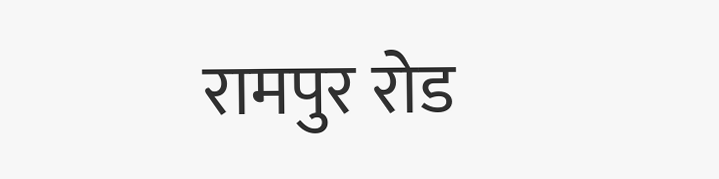रामपुर रोड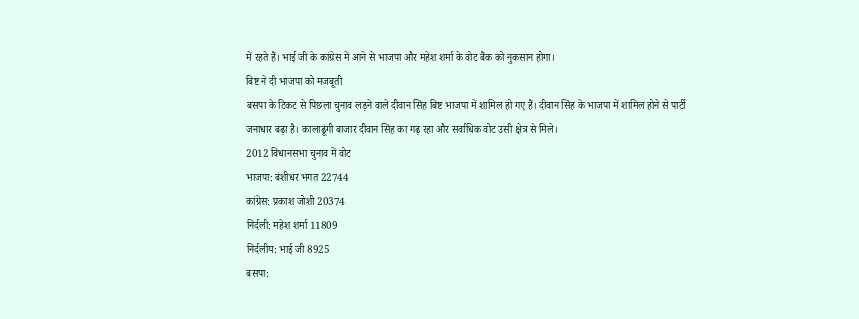में रहते हैं। भाई जी के कांग्रेस में आने से भाजपा और महेश शर्मा के वोट बैंक को नुकसान होगा।
बिष्ट ने दी भाजपा को मजबूती
बसपा के टिकट से पिछला चुनाव लड़ने वाले दीवान सिंह बिष्ट भाजपा में शामिल हो गए हैं। दीवान सिंह के भाजपा में शामिल होने से पार्टी जनाधार बढ़ा है। कालाढूंगी बाजार दीवान सिंह का गढ़ रहा और सर्वाधिक वोट उसी क्षेत्र से मिले।
2012 विधानसभा चुनाव में वोट
भाजपा: बंशीधर भगत 22744
कांग्रेस: प्रकाश जोशी 20374
निर्दली: महेश शर्मा 11809
निर्दलीय: भाई जी 8925
बसपा: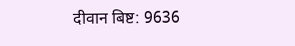दीवान बिष्ट: 9636